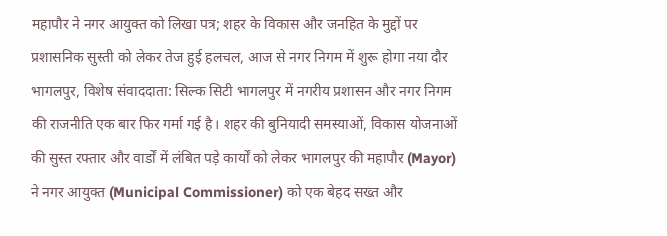महापौर ने नगर आयुक्त को लिखा पत्र; शहर के विकास और जनहित के मुद्दों पर प्रशासनिक सुस्ती को लेकर तेज हुई हलचल, आज से नगर निगम में शुरू होगा नया दौर
भागलपुर, विशेष संवाददाता: सिल्क सिटी भागलपुर में नगरीय प्रशासन और नगर निगम की राजनीति एक बार फिर गर्मा गई है। शहर की बुनियादी समस्याओं, विकास योजनाओं की सुस्त रफ्तार और वार्डों में लंबित पड़े कार्यों को लेकर भागलपुर की महापौर (Mayor) ने नगर आयुक्त (Municipal Commissioner) को एक बेहद सख्त और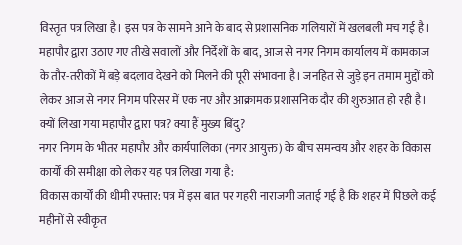विस्तृत पत्र लिखा है। इस पत्र के सामने आने के बाद से प्रशासनिक गलियारों में खलबली मच गई है। महापौर द्वारा उठाए गए तीखे सवालों और निर्देशों के बाद, आज से नगर निगम कार्यालय में कामकाज के तौर-तरीकों में बड़े बदलाव देखने को मिलने की पूरी संभावना है। जनहित से जुड़े इन तमाम मुद्दों को लेकर आज से नगर निगम परिसर में एक नए और आक्रामक प्रशासनिक दौर की शुरुआत हो रही है।
क्यों लिखा गया महापौर द्वारा पत्र? क्या हैं मुख्य बिंदु?
नगर निगम के भीतर महापौर और कार्यपालिका (नगर आयुक्त) के बीच समन्वय और शहर के विकास कार्यों की समीक्षा को लेकर यह पत्र लिखा गया है:
विकास कार्यों की धीमी रफ्तार: पत्र में इस बात पर गहरी नाराजगी जताई गई है कि शहर में पिछले कई महीनों से स्वीकृत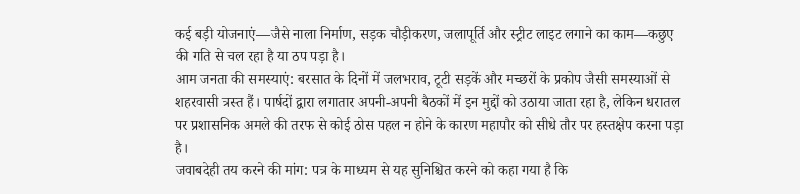कई बड़ी योजनाएं—जैसे नाला निर्माण, सड़क चौड़ीकरण, जलापूर्ति और स्ट्रीट लाइट लगाने का काम—कछुए की गति से चल रहा है या ठप पड़ा है।
आम जनता की समस्याएं: बरसात के दिनों में जलभराव, टूटी सड़कें और मच्छरों के प्रकोप जैसी समस्याओं से शहरवासी त्रस्त हैं। पार्षदों द्वारा लगातार अपनी-अपनी बैठकों में इन मुद्दों को उठाया जाता रहा है, लेकिन धरातल पर प्रशासनिक अमले की तरफ से कोई ठोस पहल न होने के कारण महापौर को सीधे तौर पर हस्तक्षेप करना पड़ा है।
जवाबदेही तय करने की मांग: पत्र के माध्यम से यह सुनिश्चित करने को कहा गया है कि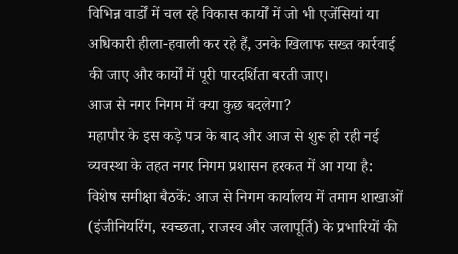विभिन्न वार्डों में चल रहे विकास कार्यों में जो भी एजेंसियां या अधिकारी हीला-हवाली कर रहे हैं, उनके खिलाफ सख्त कार्रवाई की जाए और कार्यों में पूरी पारदर्शिता बरती जाए।
आज से नगर निगम में क्या कुछ बदलेगा?
महापौर के इस कड़े पत्र के बाद और आज से शुरू हो रही नई व्यवस्था के तहत नगर निगम प्रशासन हरकत में आ गया है:
विशेष समीक्षा बैठकें: आज से निगम कार्यालय में तमाम शाखाओं (इंजीनियरिंग, स्वच्छता, राजस्व और जलापूर्ति) के प्रभारियों की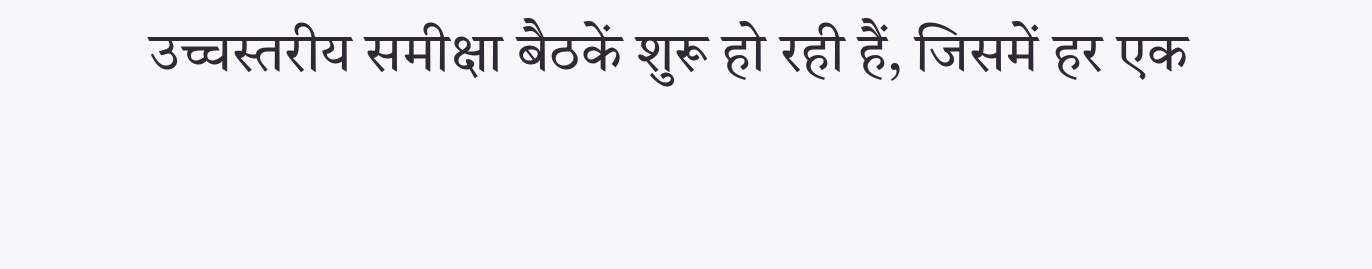उच्चस्तरीय समीक्षा बैठकें शुरू हो रही हैं, जिसमें हर एक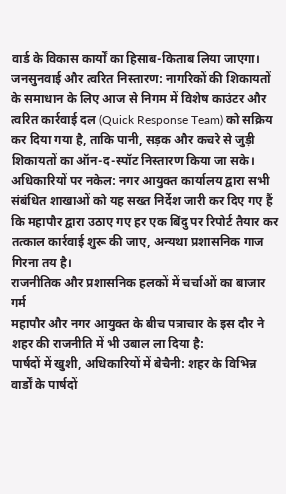वार्ड के विकास कार्यों का हिसाब-किताब लिया जाएगा।
जनसुनवाई और त्वरित निस्तारण: नागरिकों की शिकायतों के समाधान के लिए आज से निगम में विशेष काउंटर और त्वरित कार्रवाई दल (Quick Response Team) को सक्रिय कर दिया गया है, ताकि पानी, सड़क और कचरे से जुड़ी शिकायतों का ऑन-द-स्पॉट निस्तारण किया जा सके।
अधिकारियों पर नकेल: नगर आयुक्त कार्यालय द्वारा सभी संबंधित शाखाओं को यह सख्त निर्देश जारी कर दिए गए हैं कि महापौर द्वारा उठाए गए हर एक बिंदु पर रिपोर्ट तैयार कर तत्काल कार्रवाई शुरू की जाए, अन्यथा प्रशासनिक गाज गिरना तय है।
राजनीतिक और प्रशासनिक हलकों में चर्चाओं का बाजार गर्म
महापौर और नगर आयुक्त के बीच पत्राचार के इस दौर ने शहर की राजनीति में भी उबाल ला दिया है:
पार्षदों में खुशी, अधिकारियों में बेचैनी: शहर के विभिन्न वार्डों के पार्षदों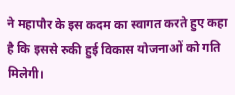ने महापौर के इस कदम का स्वागत करते हुए कहा है कि इससे रुकी हुई विकास योजनाओं को गति मिलेगी।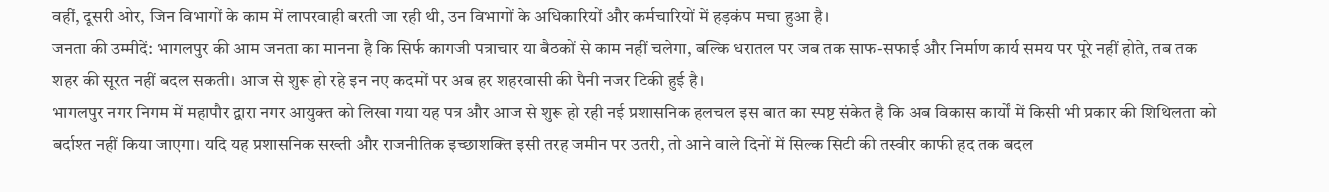वहीं, दूसरी ओर, जिन विभागों के काम में लापरवाही बरती जा रही थी, उन विभागों के अधिकारियों और कर्मचारियों में हड़कंप मचा हुआ है।
जनता की उम्मीदें: भागलपुर की आम जनता का मानना है कि सिर्फ कागजी पत्राचार या बैठकों से काम नहीं चलेगा, बल्कि धरातल पर जब तक साफ-सफाई और निर्माण कार्य समय पर पूरे नहीं होते, तब तक शहर की सूरत नहीं बदल सकती। आज से शुरू हो रहे इन नए कदमों पर अब हर शहरवासी की पैनी नजर टिकी हुई है।
भागलपुर नगर निगम में महापौर द्वारा नगर आयुक्त को लिखा गया यह पत्र और आज से शुरू हो रही नई प्रशासनिक हलचल इस बात का स्पष्ट संकेत है कि अब विकास कार्यों में किसी भी प्रकार की शिथिलता को बर्दाश्त नहीं किया जाएगा। यदि यह प्रशासनिक सख्ती और राजनीतिक इच्छाशक्ति इसी तरह जमीन पर उतरी, तो आने वाले दिनों में सिल्क सिटी की तस्वीर काफी हद तक बदल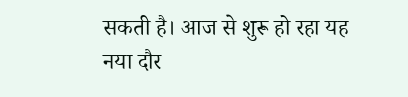सकती है। आज से शुरू हो रहा यह नया दौर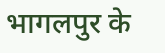भागलपुर के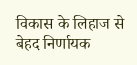विकास के लिहाज से बेहद निर्णायक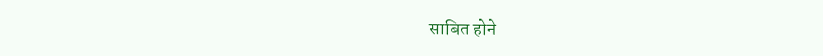साबित होने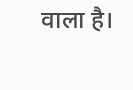वाला है।